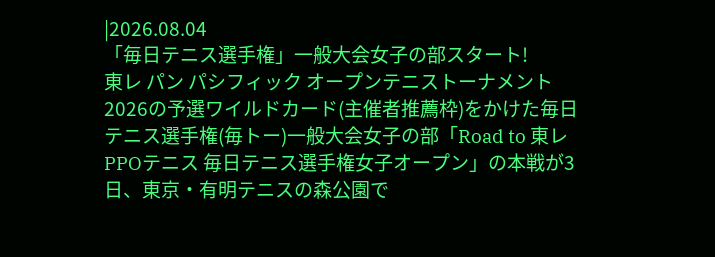|2026.08.04
「毎日テニス選手権」一般大会女子の部スタート!
東レ パン パシフィック オープンテニストーナメント 2026の予選ワイルドカード(主催者推薦枠)をかけた毎日テニス選手権(毎トー)一般大会女子の部「Road to 東レPPOテニス 毎日テニス選手権女子オープン」の本戦が3日、東京・有明テニスの森公園で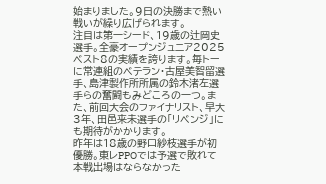始まりました。9日の決勝まで熱い戦いが繰り広げられます。
注目は第一シード、19歳の辻岡史選手。全豪オープンジュニア2025ベスト8の実績を誇ります。毎トーに常連組のベテラン・古屋美智留選手、島津製作所所属の鈴木渚左選手らの奮闘もみどころの一つ。また、前回大会のファイナリスト、早大3年、田邑来未選手の「リベンジ」にも期待がかかります。
昨年は18歳の野口紗枝選手が初優勝。東レPPOでは予選で敗れて本戦出場はならなかった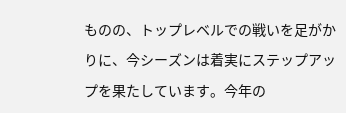ものの、トップレベルでの戦いを足がかりに、今シーズンは着実にステップアップを果たしています。今年の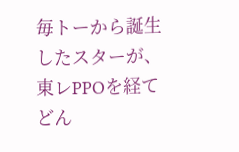毎トーから誕生したスターが、東レPPOを経てどん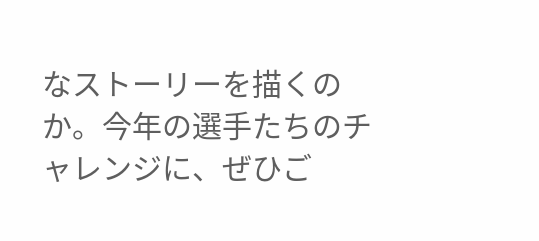なストーリーを描くのか。今年の選手たちのチャレンジに、ぜひご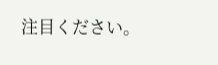注目ください。